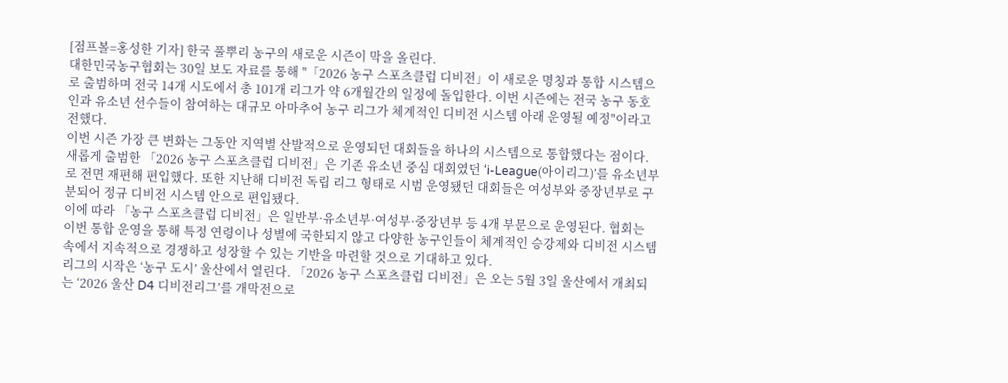[점프볼=홍성한 기자] 한국 풀뿌리 농구의 새로운 시즌이 막을 올린다.
대한민국농구협회는 30일 보도 자료를 통해 "「2026 농구 스포츠클럽 디비전」이 새로운 명칭과 통합 시스템으로 출범하며 전국 14개 시도에서 총 101개 리그가 약 6개월간의 일정에 돌입한다. 이번 시즌에는 전국 농구 동호인과 유소년 선수들이 참여하는 대규모 아마추어 농구 리그가 체계적인 디비전 시스템 아래 운영될 예정"이라고 전했다.
이번 시즌 가장 큰 변화는 그동안 지역별 산발적으로 운영되던 대회들을 하나의 시스템으로 통합했다는 점이다. 새롭게 출범한 「2026 농구 스포츠클럽 디비전」은 기존 유소년 중심 대회였던 ‘i-League(아이리그)’를 유소년부로 전면 재편해 편입했다. 또한 지난해 디비전 독립 리그 형태로 시범 운영됐던 대회들은 여성부와 중장년부로 구분되어 정규 디비전 시스템 안으로 편입됐다.
이에 따라 「농구 스포츠클럽 디비전」은 일반부·유소년부·여성부·중장년부 등 4개 부문으로 운영된다. 협회는 이번 통합 운영을 통해 특정 연령이나 성별에 국한되지 않고 다양한 농구인들이 체계적인 승강제와 디비전 시스템 속에서 지속적으로 경쟁하고 성장할 수 있는 기반을 마련할 것으로 기대하고 있다.
리그의 시작은 ‘농구 도시’ 울산에서 열린다. 「2026 농구 스포츠클럽 디비전」은 오는 5월 3일 울산에서 개최되는 ‘2026 울산 D4 디비전리그’를 개막전으로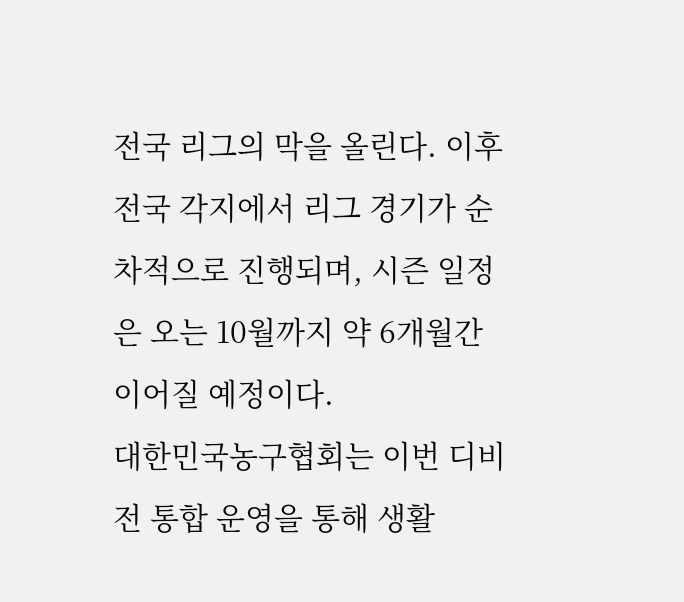전국 리그의 막을 올린다. 이후 전국 각지에서 리그 경기가 순차적으로 진행되며, 시즌 일정은 오는 10월까지 약 6개월간 이어질 예정이다.
대한민국농구협회는 이번 디비전 통합 운영을 통해 생활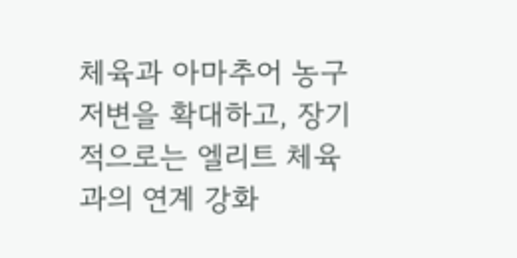체육과 아마추어 농구 저변을 확대하고, 장기적으로는 엘리트 체육과의 연계 강화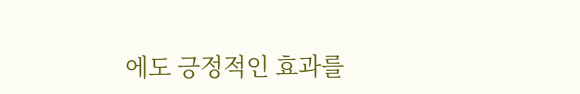에도 긍정적인 효과를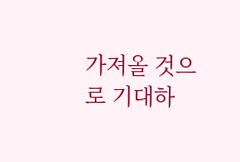가져올 것으로 기대하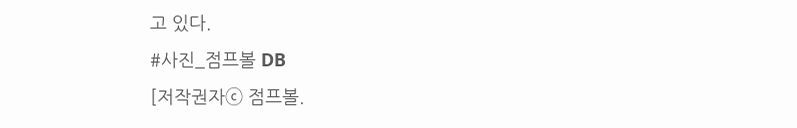고 있다.
#사진_점프볼 DB
[저작권자ⓒ 점프볼.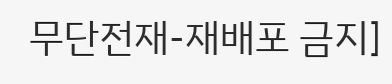무단전재-재배포 금지]